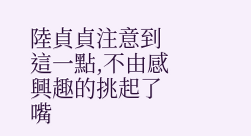陸貞貞注意到這一點,不由感興趣的挑起了嘴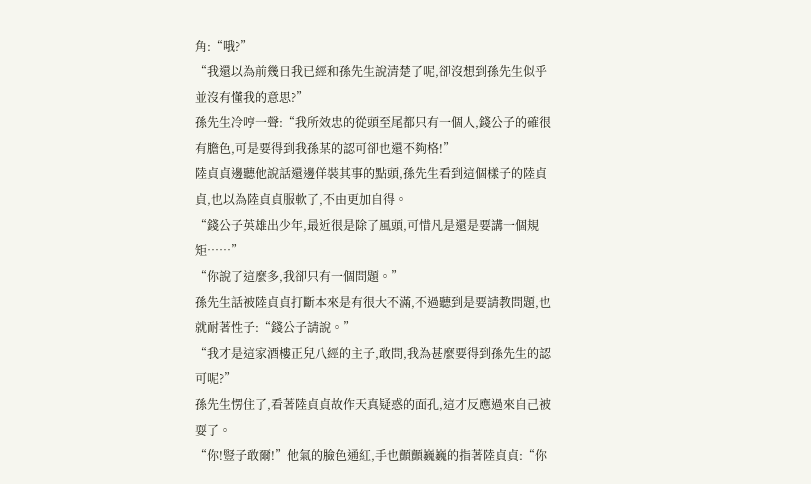角:“哦?”
“我還以為前幾日我已經和孫先生說清楚了呢,卻沒想到孫先生似乎並沒有懂我的意思?”
孫先生冷哼一聲:“我所效忠的從頭至尾都只有一個人,錢公子的確很有膽色,可是要得到我孫某的認可卻也還不夠格!”
陸貞貞邊聽他說話還邊佯裝其事的點頭,孫先生看到這個樣子的陸貞貞,也以為陸貞貞服軟了,不由更加自得。
“錢公子英雄出少年,最近很是除了風頭,可惜凡是還是要講一個規矩……”
“你說了這麼多,我卻只有一個問題。”
孫先生話被陸貞貞打斷本來是有很大不滿,不過聽到是要請教問題,也就耐著性子:“錢公子請說。”
“我才是這家酒樓正兒八經的主子,敢問,我為甚麼要得到孫先生的認可呢?”
孫先生愣住了,看著陸貞貞故作天真疑惑的面孔,這才反應過來自己被耍了。
“你!豎子敢爾!”他氣的臉色通紅,手也顫顫巍巍的指著陸貞貞:“你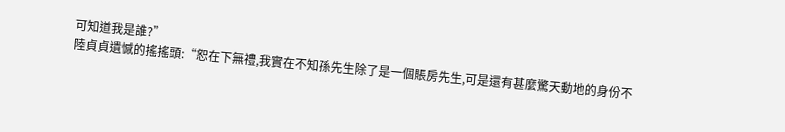可知道我是誰?”
陸貞貞遺憾的搖搖頭:“恕在下無禮,我實在不知孫先生除了是一個賬房先生,可是還有甚麼驚天動地的身份不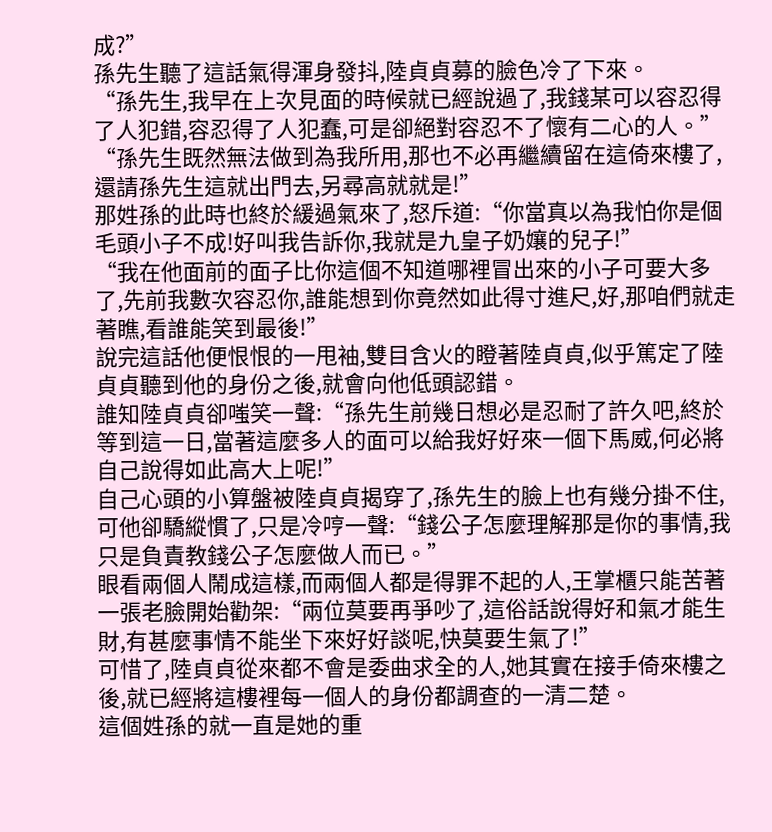成?”
孫先生聽了這話氣得渾身發抖,陸貞貞募的臉色冷了下來。
“孫先生,我早在上次見面的時候就已經說過了,我錢某可以容忍得了人犯錯,容忍得了人犯蠢,可是卻絕對容忍不了懷有二心的人。”
“孫先生既然無法做到為我所用,那也不必再繼續留在這倚來樓了,還請孫先生這就出門去,另尋高就就是!”
那姓孫的此時也終於緩過氣來了,怒斥道:“你當真以為我怕你是個毛頭小子不成!好叫我告訴你,我就是九皇子奶孃的兒子!”
“我在他面前的面子比你這個不知道哪裡冒出來的小子可要大多了,先前我數次容忍你,誰能想到你竟然如此得寸進尺,好,那咱們就走著瞧,看誰能笑到最後!”
說完這話他便恨恨的一甩袖,雙目含火的瞪著陸貞貞,似乎篤定了陸貞貞聽到他的身份之後,就會向他低頭認錯。
誰知陸貞貞卻嗤笑一聲:“孫先生前幾日想必是忍耐了許久吧,終於等到這一日,當著這麼多人的面可以給我好好來一個下馬威,何必將自己說得如此高大上呢!”
自己心頭的小算盤被陸貞貞揭穿了,孫先生的臉上也有幾分掛不住,可他卻驕縱慣了,只是冷哼一聲:“錢公子怎麼理解那是你的事情,我只是負責教錢公子怎麼做人而已。”
眼看兩個人鬧成這樣,而兩個人都是得罪不起的人,王掌櫃只能苦著一張老臉開始勸架:“兩位莫要再爭吵了,這俗話說得好和氣才能生財,有甚麼事情不能坐下來好好談呢,快莫要生氣了!”
可惜了,陸貞貞從來都不會是委曲求全的人,她其實在接手倚來樓之後,就已經將這樓裡每一個人的身份都調查的一清二楚。
這個姓孫的就一直是她的重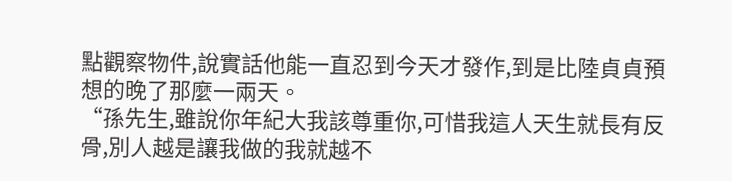點觀察物件,說實話他能一直忍到今天才發作,到是比陸貞貞預想的晚了那麼一兩天。
“孫先生,雖說你年紀大我該尊重你,可惜我這人天生就長有反骨,別人越是讓我做的我就越不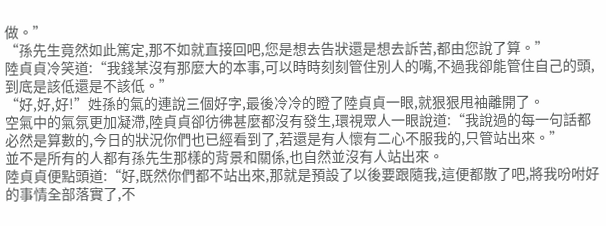做。”
“孫先生竟然如此篤定,那不如就直接回吧,您是想去告狀還是想去訴苦,都由您說了算。”
陸貞貞冷笑道:“我錢某沒有那麼大的本事,可以時時刻刻管住別人的嘴,不過我卻能管住自己的頭,到底是該低還是不該低。”
“好,好,好!”姓孫的氣的連說三個好字,最後冷冷的瞪了陸貞貞一眼,就狠狠甩袖離開了。
空氣中的氣氛更加凝滯,陸貞貞卻彷彿甚麼都沒有發生,環視眾人一眼說道:“我說過的每一句話都必然是算數的,今日的狀況你們也已經看到了,若還是有人懷有二心不服我的,只管站出來。”
並不是所有的人都有孫先生那樣的背景和關係,也自然並沒有人站出來。
陸貞貞便點頭道:“好,既然你們都不站出來,那就是預設了以後要跟隨我,這便都散了吧,將我吩咐好的事情全部落實了,不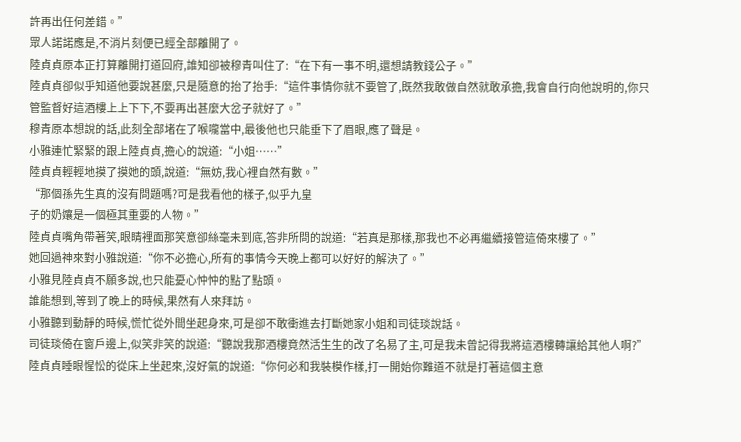許再出任何差錯。”
眾人諾諾應是,不消片刻便已經全部離開了。
陸貞貞原本正打算離開打道回府,誰知卻被穆青叫住了:“在下有一事不明,還想請教錢公子。”
陸貞貞卻似乎知道他要說甚麼,只是隨意的抬了抬手:“這件事情你就不要管了,既然我敢做自然就敢承擔,我會自行向他說明的,你只管監督好這酒樓上上下下,不要再出甚麼大岔子就好了。”
穆青原本想說的話,此刻全部堵在了喉嚨當中,最後他也只能垂下了眉眼,應了聲是。
小雅連忙緊緊的跟上陸貞貞,擔心的說道:“小姐……”
陸貞貞輕輕地摸了摸她的頭,說道:“無妨,我心裡自然有數。”
“那個孫先生真的沒有問題嗎?可是我看他的樣子,似乎九皇
子的奶孃是一個極其重要的人物。”
陸貞貞嘴角帶著笑,眼睛裡面那笑意卻絲毫未到底,答非所問的說道:“若真是那樣,那我也不必再繼續接管這倚來樓了。”
她回過神來對小雅說道:“你不必擔心,所有的事情今天晚上都可以好好的解決了。”
小雅見陸貞貞不願多說,也只能憂心忡忡的點了點頭。
誰能想到,等到了晚上的時候,果然有人來拜訪。
小雅聽到動靜的時候,慌忙從外間坐起身來,可是卻不敢衝進去打斷她家小姐和司徒琰說話。
司徒琰倚在窗戶邊上,似笑非笑的說道:“聽說我那酒樓竟然活生生的改了名易了主,可是我未曾記得我將這酒樓轉讓給其他人啊?”
陸貞貞睡眼惺忪的從床上坐起來,沒好氣的說道:“你何必和我裝模作樣,打一開始你難道不就是打著這個主意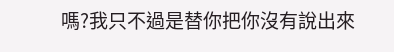嗎?我只不過是替你把你沒有說出來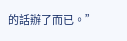的話辦了而已。”